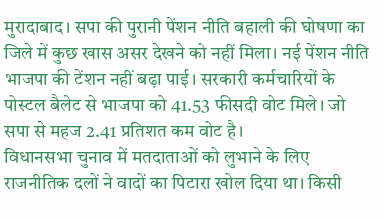मुरादाबाद। सपा की पुरानी पेंशन नीति बहाली की घोषणा का जिले में कुछ खास असर देखने को नहीं मिला। नई पेंशन नीति भाजपा की टेंशन नहीं बढ़ा पाई। सरकारी कर्मचारियों के पोस्टल बैलेट से भाजपा को 41.53 फीसदी वोट मिले। जो सपा से महज 2.41 प्रतिशत कम वोट है।
विधानसभा चुनाव में मतदाताओं को लुभाने के लिए राजनीतिक दलों ने वादों का पिटारा खोल दिया था। किसी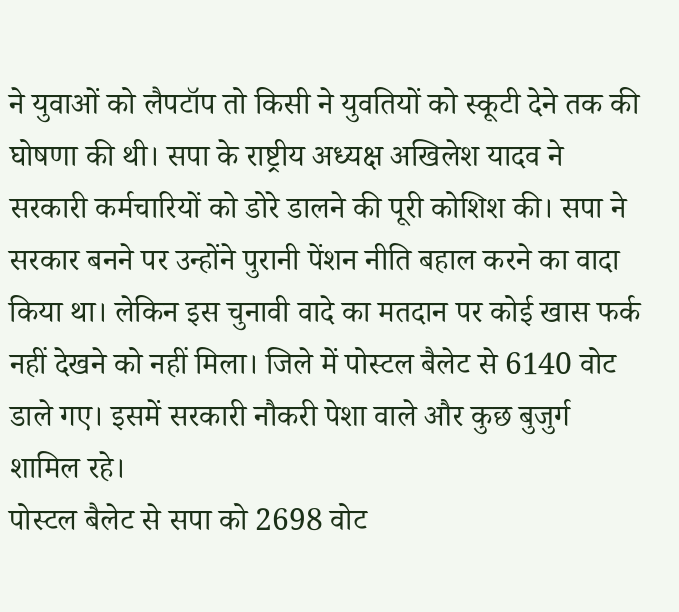ने युवाओं को लैपटॉप तो किसी ने युवतियों को स्कूटी देने तक की घोषणा की थी। सपा के राष्ट्रीय अध्यक्ष अखिलेश यादव ने सरकारी कर्मचारियों को डोरे डालने की पूरी कोशिश की। सपा ने सरकार बनने पर उन्होंने पुरानी पेंशन नीति बहाल करने का वादा किया था। लेकिन इस चुनावी वादे का मतदान पर कोई खास फर्क नहीं देखने को नहीं मिला। जिले में पोस्टल बैलेट से 6140 वोट डाले गए। इसमें सरकारी नौकरी पेशा वाले और कुछ बुजुर्ग शामिल रहे।
पोस्टल बैलेट से सपा को 2698 वोट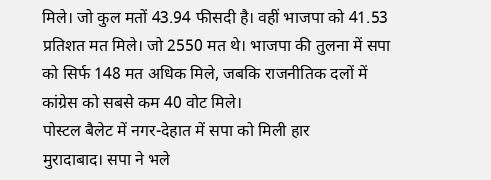मिले। जो कुल मतों 43.94 फीसदी है। वहीं भाजपा को 41.53 प्रतिशत मत मिले। जो 2550 मत थे। भाजपा की तुलना में सपा को सिर्फ 148 मत अधिक मिले, जबकि राजनीतिक दलों में कांग्रेस को सबसे कम 40 वोट मिले।
पोस्टल बैलेट में नगर-देहात में सपा को मिली हार
मुरादाबाद। सपा ने भले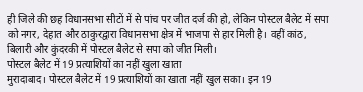ही जिले की छह विधानसभा सीटों में से पांच पर जीत दर्ज की हो, लेकिन पोस्टल बैलेट में सपा को नगर, देहात और ठाकुरद्वारा विधानसभा क्षेत्र में भाजपा से हार मिली है। वहीं कांठ, बिलारी और कुंदरकी में पोस्टल बैलेट से सपा को जीत मिली।
पोस्टल बैलेट में 19 प्रत्याशियों का नहीं खुला खाता
मुरादाबाद। पोस्टल बैलेट में 19 प्रत्याशियों का खाता नहीं खुल सका। इन 19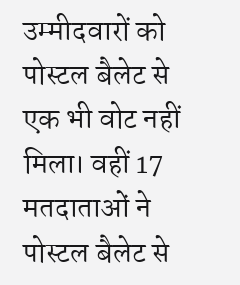उम्मीदवारों को पोस्टल बैलेट से एक भी वोट नहीं मिला। वहीं 17 मतदाताओं ने पोस्टल बैलेट से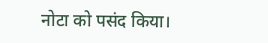नोटा को पसंद किया।